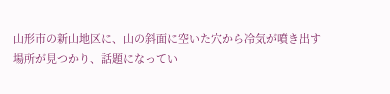山形市の新山地区に、山の斜面に空いた穴から冷気が噴き出す場所が見つかり、話題になってい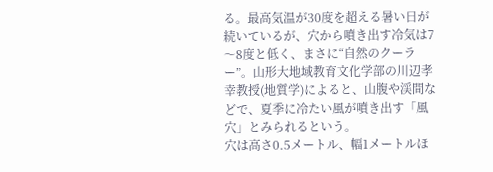る。最高気温が30度を超える暑い日が続いているが、穴から噴き出す冷気は7〜8度と低く、まさに“自然のクーラー”。山形大地域教育文化学部の川辺孝幸教授(地質学)によると、山腹や渓間などで、夏季に冷たい風が噴き出す「風穴」とみられるという。
穴は高さ0.5メートル、幅1メートルほ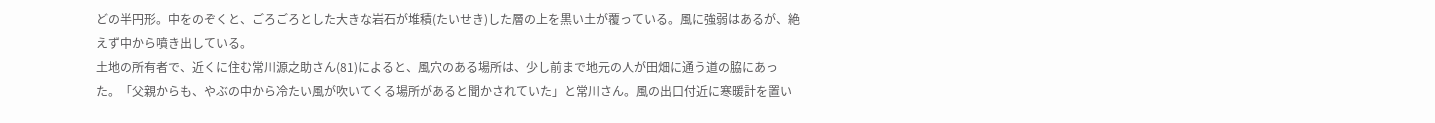どの半円形。中をのぞくと、ごろごろとした大きな岩石が堆積(たいせき)した層の上を黒い土が覆っている。風に強弱はあるが、絶えず中から噴き出している。
土地の所有者で、近くに住む常川源之助さん(81)によると、風穴のある場所は、少し前まで地元の人が田畑に通う道の脇にあった。「父親からも、やぶの中から冷たい風が吹いてくる場所があると聞かされていた」と常川さん。風の出口付近に寒暖計を置い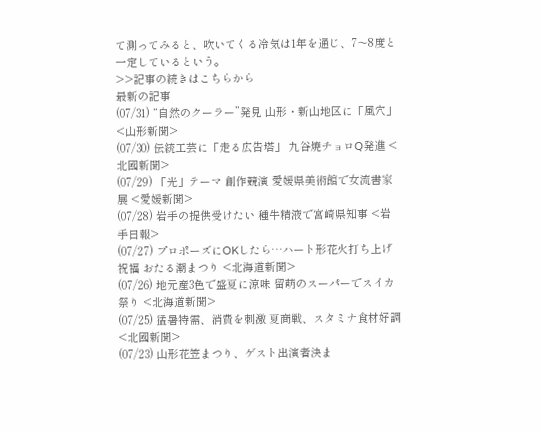て測ってみると、吹いてくる冷気は1年を通じ、7〜8度と一定しているという。
>>記事の続きはこちらから
最新の記事
(07/31) “自然のクーラー”発見 山形・新山地区に「風穴」 <山形新聞>
(07/30) 伝統工芸に「走る広告塔」 九谷焼チョロQ発進 <北國新聞>
(07/29) 「光」テーマ 創作競演 愛媛県美術館で女流書家展 <愛媛新聞>
(07/28) 岩手の提供受けたい 種牛精液で宮崎県知事 <岩手日報>
(07/27) プロポーズにOKしたら…ハート形花火打ち上げ祝福 おたる潮まつり <北海道新聞>
(07/26) 地元産3色で盛夏に涼味 留萌のスーパーでスイカ祭り <北海道新聞>
(07/25) 猛暑特需、消費を刺激 夏商戦、スタミナ食材好調 <北國新聞>
(07/23) 山形花笠まつり、ゲスト出演者決ま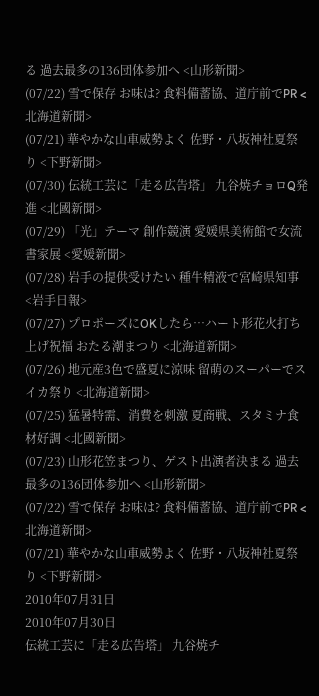る 過去最多の136団体参加へ <山形新聞>
(07/22) 雪で保存 お味は? 食料備蓄協、道庁前でPR <北海道新聞>
(07/21) 華やかな山車威勢よく 佐野・八坂神社夏祭り <下野新聞>
(07/30) 伝統工芸に「走る広告塔」 九谷焼チョロQ発進 <北國新聞>
(07/29) 「光」テーマ 創作競演 愛媛県美術館で女流書家展 <愛媛新聞>
(07/28) 岩手の提供受けたい 種牛精液で宮崎県知事 <岩手日報>
(07/27) プロポーズにOKしたら…ハート形花火打ち上げ祝福 おたる潮まつり <北海道新聞>
(07/26) 地元産3色で盛夏に涼味 留萌のスーパーでスイカ祭り <北海道新聞>
(07/25) 猛暑特需、消費を刺激 夏商戦、スタミナ食材好調 <北國新聞>
(07/23) 山形花笠まつり、ゲスト出演者決まる 過去最多の136団体参加へ <山形新聞>
(07/22) 雪で保存 お味は? 食料備蓄協、道庁前でPR <北海道新聞>
(07/21) 華やかな山車威勢よく 佐野・八坂神社夏祭り <下野新聞>
2010年07月31日
2010年07月30日
伝統工芸に「走る広告塔」 九谷焼チ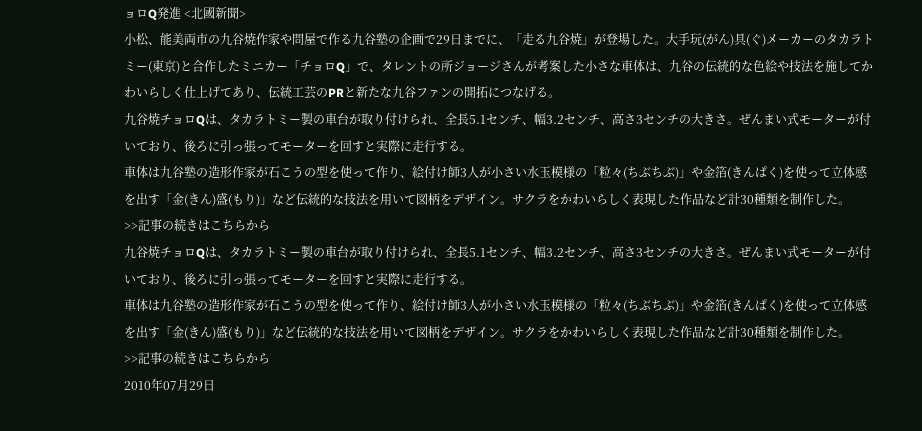ョロQ発進 <北國新聞>
小松、能美両市の九谷焼作家や問屋で作る九谷塾の企画で29日までに、「走る九谷焼」が登場した。大手玩(がん)具(ぐ)メーカーのタカラトミー(東京)と合作したミニカー「チョロQ」で、タレントの所ジョージさんが考案した小さな車体は、九谷の伝統的な色絵や技法を施してかわいらしく仕上げてあり、伝統工芸のPRと新たな九谷ファンの開拓につなげる。
九谷焼チョロQは、タカラトミー製の車台が取り付けられ、全長5.1センチ、幅3.2センチ、高さ3センチの大きさ。ぜんまい式モーターが付いており、後ろに引っ張ってモーターを回すと実際に走行する。
車体は九谷塾の造形作家が石こうの型を使って作り、絵付け師3人が小さい水玉模様の「粒々(ちぶちぶ)」や金箔(きんぱく)を使って立体感を出す「金(きん)盛(もり)」など伝統的な技法を用いて図柄をデザイン。サクラをかわいらしく表現した作品など計30種類を制作した。
>>記事の続きはこちらから
九谷焼チョロQは、タカラトミー製の車台が取り付けられ、全長5.1センチ、幅3.2センチ、高さ3センチの大きさ。ぜんまい式モーターが付いており、後ろに引っ張ってモーターを回すと実際に走行する。
車体は九谷塾の造形作家が石こうの型を使って作り、絵付け師3人が小さい水玉模様の「粒々(ちぶちぶ)」や金箔(きんぱく)を使って立体感を出す「金(きん)盛(もり)」など伝統的な技法を用いて図柄をデザイン。サクラをかわいらしく表現した作品など計30種類を制作した。
>>記事の続きはこちらから
2010年07月29日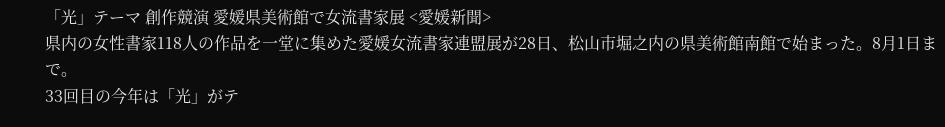「光」テーマ 創作競演 愛媛県美術館で女流書家展 <愛媛新聞>
県内の女性書家118人の作品を一堂に集めた愛媛女流書家連盟展が28日、松山市堀之内の県美術館南館で始まった。8月1日まで。
33回目の今年は「光」がテ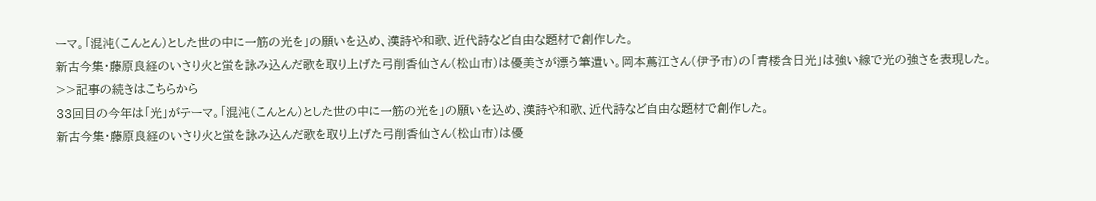ーマ。「混沌(こんとん)とした世の中に一筋の光を」の願いを込め、漢詩や和歌、近代詩など自由な題材で創作した。
新古今集・藤原良経のいさり火と蛍を詠み込んだ歌を取り上げた弓削香仙さん(松山市)は優美さが漂う筆遣い。岡本蔦江さん(伊予市)の「青楼含日光」は強い線で光の強さを表現した。
>>記事の続きはこちらから
33回目の今年は「光」がテーマ。「混沌(こんとん)とした世の中に一筋の光を」の願いを込め、漢詩や和歌、近代詩など自由な題材で創作した。
新古今集・藤原良経のいさり火と蛍を詠み込んだ歌を取り上げた弓削香仙さん(松山市)は優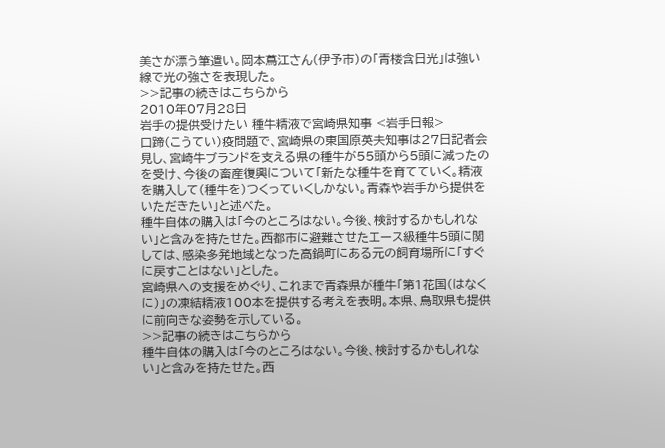美さが漂う筆遣い。岡本蔦江さん(伊予市)の「青楼含日光」は強い線で光の強さを表現した。
>>記事の続きはこちらから
2010年07月28日
岩手の提供受けたい 種牛精液で宮崎県知事 <岩手日報>
口蹄(こうてい)疫問題で、宮崎県の東国原英夫知事は27日記者会見し、宮崎牛ブランドを支える県の種牛が55頭から5頭に減ったのを受け、今後の畜産復興について「新たな種牛を育てていく。精液を購入して(種牛を)つくっていくしかない。青森や岩手から提供をいただきたい」と述べた。
種牛自体の購入は「今のところはない。今後、検討するかもしれない」と含みを持たせた。西都市に避難させたエース級種牛5頭に関しては、感染多発地域となった高鍋町にある元の飼育場所に「すぐに戻すことはない」とした。
宮崎県への支援をめぐり、これまで青森県が種牛「第1花国(はなくに)」の凍結精液100本を提供する考えを表明。本県、鳥取県も提供に前向きな姿勢を示している。
>>記事の続きはこちらから
種牛自体の購入は「今のところはない。今後、検討するかもしれない」と含みを持たせた。西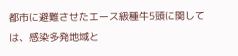都市に避難させたエース級種牛5頭に関しては、感染多発地域と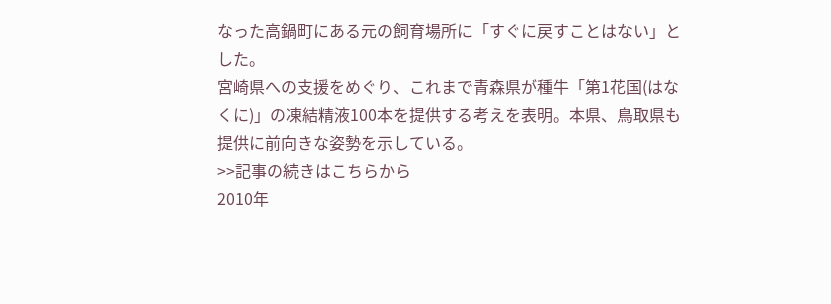なった高鍋町にある元の飼育場所に「すぐに戻すことはない」とした。
宮崎県への支援をめぐり、これまで青森県が種牛「第1花国(はなくに)」の凍結精液100本を提供する考えを表明。本県、鳥取県も提供に前向きな姿勢を示している。
>>記事の続きはこちらから
2010年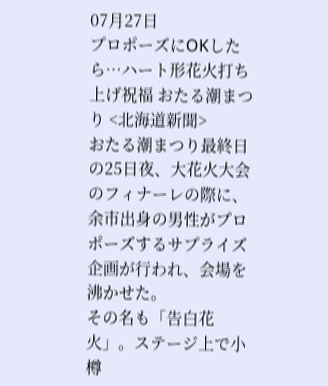07月27日
プロポーズにOKしたら…ハート形花火打ち上げ祝福 おたる潮まつり <北海道新聞>
おたる潮まつり最終日の25日夜、大花火大会のフィナーレの際に、余市出身の男性がプロポーズするサプライズ企画が行われ、会場を沸かせた。
その名も「告白花火」。ステージ上で小樽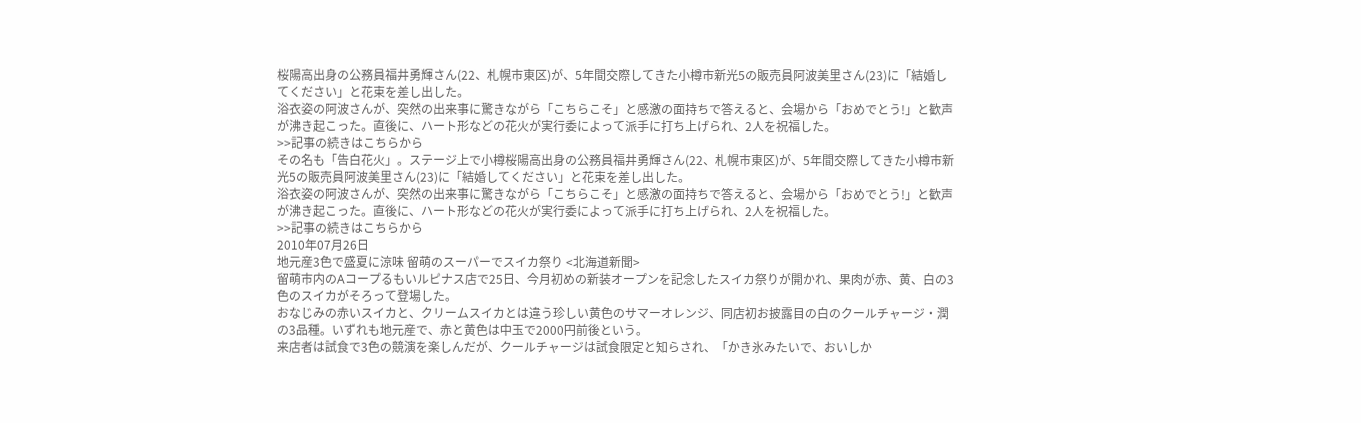桜陽高出身の公務員福井勇輝さん(22、札幌市東区)が、5年間交際してきた小樽市新光5の販売員阿波美里さん(23)に「結婚してください」と花束を差し出した。
浴衣姿の阿波さんが、突然の出来事に驚きながら「こちらこそ」と感激の面持ちで答えると、会場から「おめでとう!」と歓声が沸き起こった。直後に、ハート形などの花火が実行委によって派手に打ち上げられ、2人を祝福した。
>>記事の続きはこちらから
その名も「告白花火」。ステージ上で小樽桜陽高出身の公務員福井勇輝さん(22、札幌市東区)が、5年間交際してきた小樽市新光5の販売員阿波美里さん(23)に「結婚してください」と花束を差し出した。
浴衣姿の阿波さんが、突然の出来事に驚きながら「こちらこそ」と感激の面持ちで答えると、会場から「おめでとう!」と歓声が沸き起こった。直後に、ハート形などの花火が実行委によって派手に打ち上げられ、2人を祝福した。
>>記事の続きはこちらから
2010年07月26日
地元産3色で盛夏に涼味 留萌のスーパーでスイカ祭り <北海道新聞>
留萌市内のAコープるもいルピナス店で25日、今月初めの新装オープンを記念したスイカ祭りが開かれ、果肉が赤、黄、白の3色のスイカがそろって登場した。
おなじみの赤いスイカと、クリームスイカとは違う珍しい黄色のサマーオレンジ、同店初お披露目の白のクールチャージ・潤の3品種。いずれも地元産で、赤と黄色は中玉で2000円前後という。
来店者は試食で3色の競演を楽しんだが、クールチャージは試食限定と知らされ、「かき氷みたいで、おいしか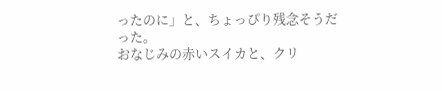ったのに」と、ちょっぴり残念そうだった。
おなじみの赤いスイカと、クリ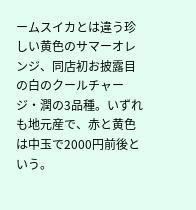ームスイカとは違う珍しい黄色のサマーオレンジ、同店初お披露目の白のクールチャージ・潤の3品種。いずれも地元産で、赤と黄色は中玉で2000円前後という。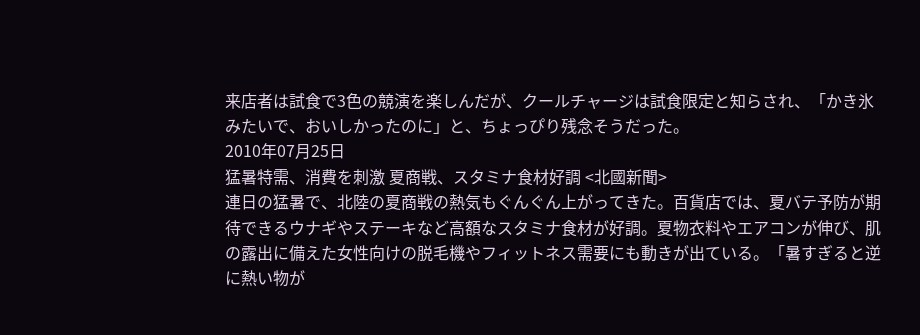来店者は試食で3色の競演を楽しんだが、クールチャージは試食限定と知らされ、「かき氷みたいで、おいしかったのに」と、ちょっぴり残念そうだった。
2010年07月25日
猛暑特需、消費を刺激 夏商戦、スタミナ食材好調 <北國新聞>
連日の猛暑で、北陸の夏商戦の熱気もぐんぐん上がってきた。百貨店では、夏バテ予防が期待できるウナギやステーキなど高額なスタミナ食材が好調。夏物衣料やエアコンが伸び、肌の露出に備えた女性向けの脱毛機やフィットネス需要にも動きが出ている。「暑すぎると逆に熱い物が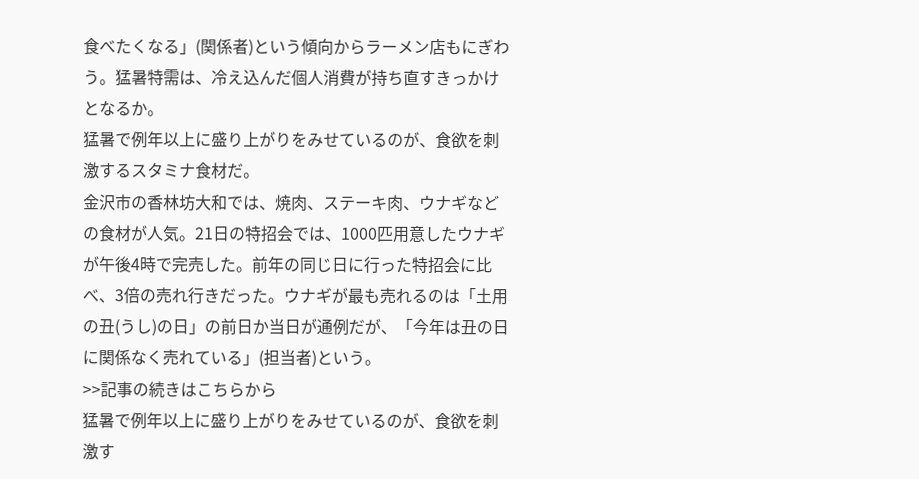食べたくなる」(関係者)という傾向からラーメン店もにぎわう。猛暑特需は、冷え込んだ個人消費が持ち直すきっかけとなるか。
猛暑で例年以上に盛り上がりをみせているのが、食欲を刺激するスタミナ食材だ。
金沢市の香林坊大和では、焼肉、ステーキ肉、ウナギなどの食材が人気。21日の特招会では、1000匹用意したウナギが午後4時で完売した。前年の同じ日に行った特招会に比べ、3倍の売れ行きだった。ウナギが最も売れるのは「土用の丑(うし)の日」の前日か当日が通例だが、「今年は丑の日に関係なく売れている」(担当者)という。
>>記事の続きはこちらから
猛暑で例年以上に盛り上がりをみせているのが、食欲を刺激す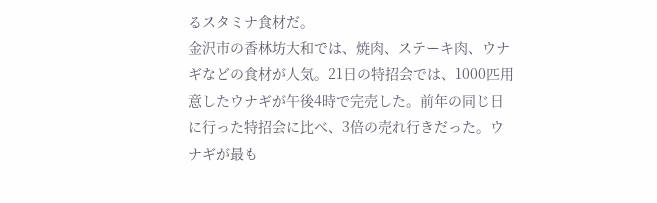るスタミナ食材だ。
金沢市の香林坊大和では、焼肉、ステーキ肉、ウナギなどの食材が人気。21日の特招会では、1000匹用意したウナギが午後4時で完売した。前年の同じ日に行った特招会に比べ、3倍の売れ行きだった。ウナギが最も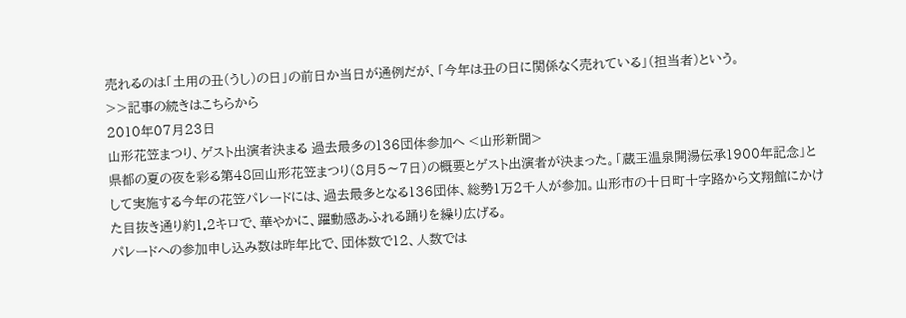売れるのは「土用の丑(うし)の日」の前日か当日が通例だが、「今年は丑の日に関係なく売れている」(担当者)という。
>>記事の続きはこちらから
2010年07月23日
山形花笠まつり、ゲスト出演者決まる 過去最多の136団体参加へ <山形新聞>
県都の夏の夜を彩る第48回山形花笠まつり(8月5〜7日)の概要とゲスト出演者が決まった。「蔵王温泉開湯伝承1900年記念」として実施する今年の花笠パレードには、過去最多となる136団体、総勢1万2千人が参加。山形市の十日町十字路から文翔館にかけた目抜き通り約1.2キロで、華やかに、躍動感あふれる踊りを繰り広げる。
パレードへの参加申し込み数は昨年比で、団体数で12、人数では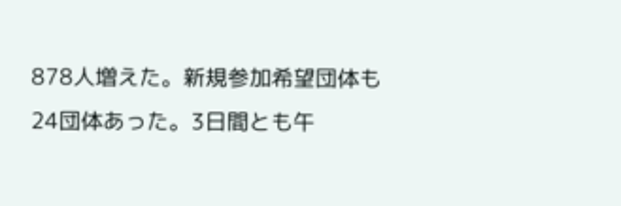878人増えた。新規参加希望団体も24団体あった。3日間とも午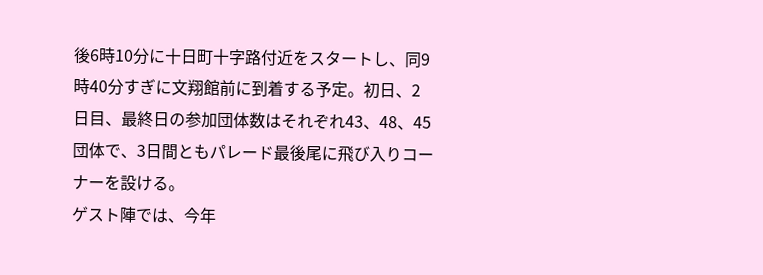後6時10分に十日町十字路付近をスタートし、同9時40分すぎに文翔館前に到着する予定。初日、2日目、最終日の参加団体数はそれぞれ43、48、45団体で、3日間ともパレード最後尾に飛び入りコーナーを設ける。
ゲスト陣では、今年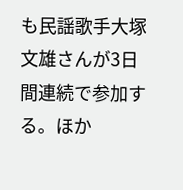も民謡歌手大塚文雄さんが3日間連続で参加する。ほか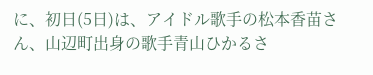に、初日(5日)は、アイドル歌手の松本香苗さん、山辺町出身の歌手青山ひかるさ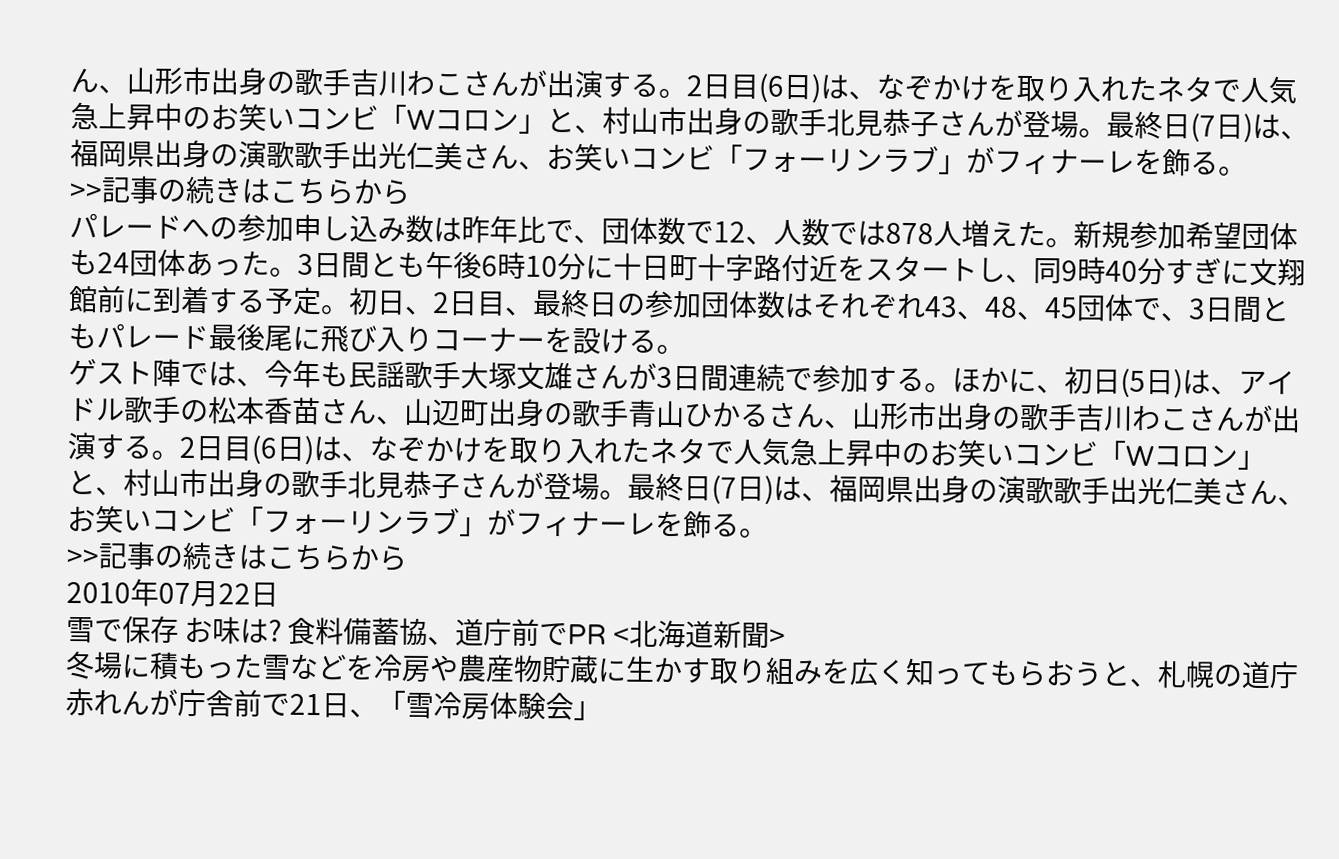ん、山形市出身の歌手吉川わこさんが出演する。2日目(6日)は、なぞかけを取り入れたネタで人気急上昇中のお笑いコンビ「Wコロン」と、村山市出身の歌手北見恭子さんが登場。最終日(7日)は、福岡県出身の演歌歌手出光仁美さん、お笑いコンビ「フォーリンラブ」がフィナーレを飾る。
>>記事の続きはこちらから
パレードへの参加申し込み数は昨年比で、団体数で12、人数では878人増えた。新規参加希望団体も24団体あった。3日間とも午後6時10分に十日町十字路付近をスタートし、同9時40分すぎに文翔館前に到着する予定。初日、2日目、最終日の参加団体数はそれぞれ43、48、45団体で、3日間ともパレード最後尾に飛び入りコーナーを設ける。
ゲスト陣では、今年も民謡歌手大塚文雄さんが3日間連続で参加する。ほかに、初日(5日)は、アイドル歌手の松本香苗さん、山辺町出身の歌手青山ひかるさん、山形市出身の歌手吉川わこさんが出演する。2日目(6日)は、なぞかけを取り入れたネタで人気急上昇中のお笑いコンビ「Wコロン」と、村山市出身の歌手北見恭子さんが登場。最終日(7日)は、福岡県出身の演歌歌手出光仁美さん、お笑いコンビ「フォーリンラブ」がフィナーレを飾る。
>>記事の続きはこちらから
2010年07月22日
雪で保存 お味は? 食料備蓄協、道庁前でPR <北海道新聞>
冬場に積もった雪などを冷房や農産物貯蔵に生かす取り組みを広く知ってもらおうと、札幌の道庁赤れんが庁舎前で21日、「雪冷房体験会」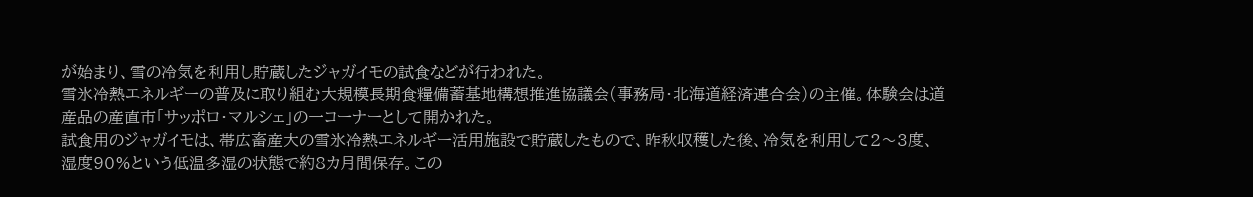が始まり、雪の冷気を利用し貯蔵したジャガイモの試食などが行われた。
雪氷冷熱エネルギーの普及に取り組む大規模長期食糧備蓄基地構想推進協議会(事務局・北海道経済連合会)の主催。体験会は道産品の産直市「サッポロ・マルシェ」の一コーナーとして開かれた。
試食用のジャガイモは、帯広畜産大の雪氷冷熱エネルギー活用施設で貯蔵したもので、昨秋収穫した後、冷気を利用して2〜3度、湿度90%という低温多湿の状態で約8カ月間保存。この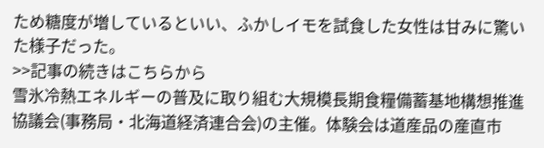ため糖度が増しているといい、ふかしイモを試食した女性は甘みに驚いた様子だった。
>>記事の続きはこちらから
雪氷冷熱エネルギーの普及に取り組む大規模長期食糧備蓄基地構想推進協議会(事務局・北海道経済連合会)の主催。体験会は道産品の産直市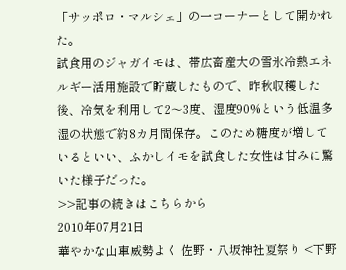「サッポロ・マルシェ」の一コーナーとして開かれた。
試食用のジャガイモは、帯広畜産大の雪氷冷熱エネルギー活用施設で貯蔵したもので、昨秋収穫した後、冷気を利用して2〜3度、湿度90%という低温多湿の状態で約8カ月間保存。このため糖度が増しているといい、ふかしイモを試食した女性は甘みに驚いた様子だった。
>>記事の続きはこちらから
2010年07月21日
華やかな山車威勢よく 佐野・八坂神社夏祭り <下野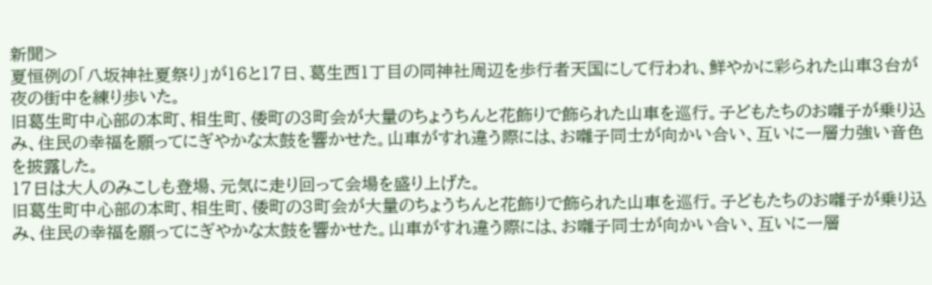新聞>
夏恒例の「八坂神社夏祭り」が16と17日、葛生西1丁目の同神社周辺を歩行者天国にして行われ、鮮やかに彩られた山車3台が夜の街中を練り歩いた。
旧葛生町中心部の本町、相生町、倭町の3町会が大量のちょうちんと花飾りで飾られた山車を巡行。子どもたちのお囃子が乗り込み、住民の幸福を願ってにぎやかな太鼓を響かせた。山車がすれ違う際には、お囃子同士が向かい合い、互いに一層力強い音色を披露した。
17日は大人のみこしも登場、元気に走り回って会場を盛り上げた。
旧葛生町中心部の本町、相生町、倭町の3町会が大量のちょうちんと花飾りで飾られた山車を巡行。子どもたちのお囃子が乗り込み、住民の幸福を願ってにぎやかな太鼓を響かせた。山車がすれ違う際には、お囃子同士が向かい合い、互いに一層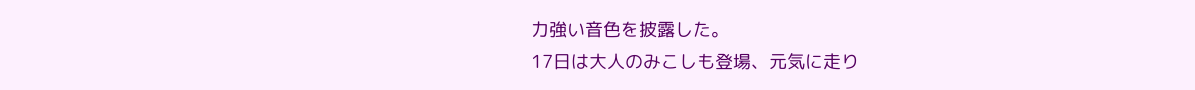力強い音色を披露した。
17日は大人のみこしも登場、元気に走り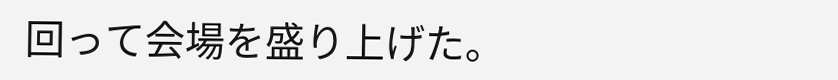回って会場を盛り上げた。